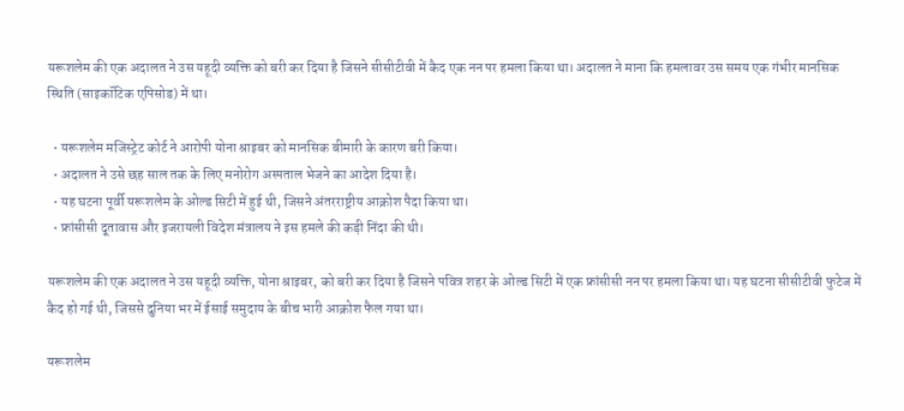यरूशलेम की एक अदालत ने उस यहूदी व्यक्ति को बरी कर दिया है जिसने सीसीटीवी में कैद एक नन पर हमला किया था। अदालत ने माना कि हमलावर उस समय एक गंभीर मानसिक स्थिति (साइकॉटिक एपिसोड) में था।

  • यरूशलेम मजिस्ट्रेट कोर्ट ने आरोपी योना श्राइबर को मानसिक बीमारी के कारण बरी किया।
  • अदालत ने उसे छह साल तक के लिए मनोरोग अस्पताल भेजने का आदेश दिया है।
  • यह घटना पूर्वी यरूशलेम के ओल्ड सिटी में हुई थी, जिसने अंतरराष्ट्रीय आक्रोश पैदा किया था।
  • फ्रांसीसी दूतावास और इजरायली विदेश मंत्रालय ने इस हमले की कड़ी निंदा की थी।

यरूशलेम की एक अदालत ने उस यहूदी व्यक्ति, योना श्राइबर, को बरी कर दिया है जिसने पवित्र शहर के ओल्ड सिटी में एक फ्रांसीसी नन पर हमला किया था। यह घटना सीसीटीवी फुटेज में कैद हो गई थी, जिससे दुनिया भर में ईसाई समुदाय के बीच भारी आक्रोश फैल गया था।

यरूशलेम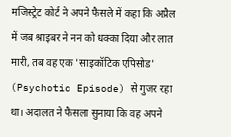मजिस्ट्रेट कोर्ट ने अपने फैसले में कहा कि अप्रैल में जब श्राइबर ने नन को धक्का दिया और लात मारी, तब वह एक 'साइकॉटिक एपिसोड' (Psychotic Episode) से गुजर रहा था। अदालत ने फैसला सुनाया कि वह अपने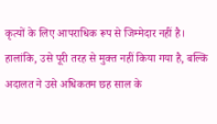कृत्यों के लिए आपराधिक रूप से जिम्मेदार नहीं है। हालांकि, उसे पूरी तरह से मुक्त नहीं किया गया है, बल्कि अदालत ने उसे अधिकतम छह साल के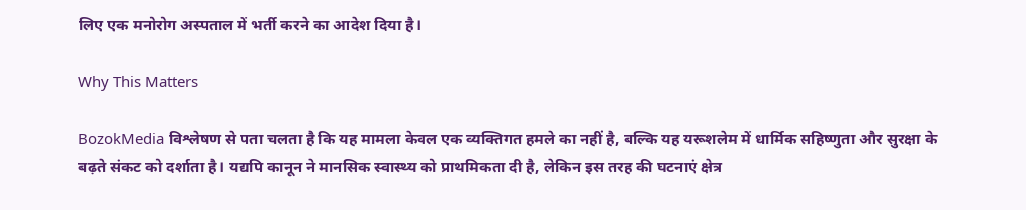लिए एक मनोरोग अस्पताल में भर्ती करने का आदेश दिया है।

Why This Matters

BozokMedia विश्लेषण से पता चलता है कि यह मामला केवल एक व्यक्तिगत हमले का नहीं है, बल्कि यह यरूशलेम में धार्मिक सहिष्णुता और सुरक्षा के बढ़ते संकट को दर्शाता है। यद्यपि कानून ने मानसिक स्वास्थ्य को प्राथमिकता दी है, लेकिन इस तरह की घटनाएं क्षेत्र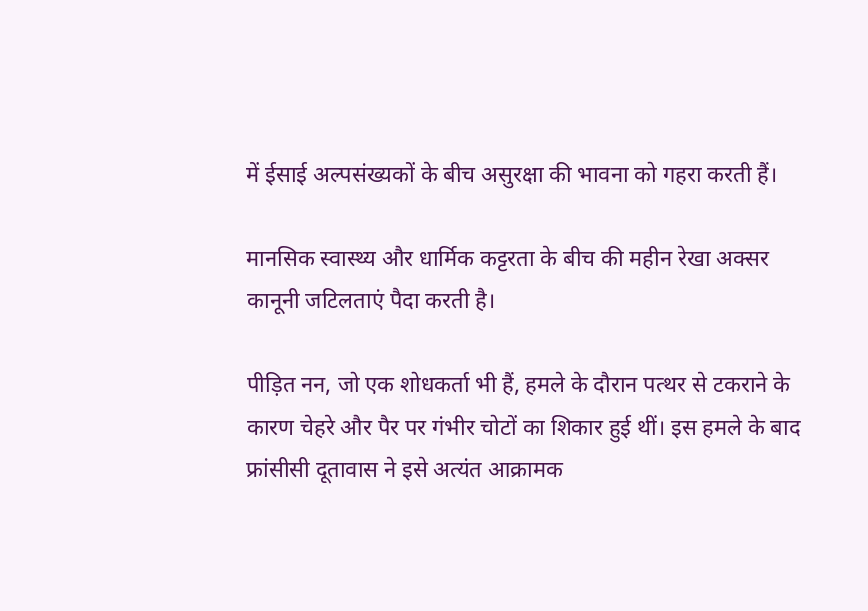में ईसाई अल्पसंख्यकों के बीच असुरक्षा की भावना को गहरा करती हैं।

मानसिक स्वास्थ्य और धार्मिक कट्टरता के बीच की महीन रेखा अक्सर कानूनी जटिलताएं पैदा करती है।

पीड़ित नन, जो एक शोधकर्ता भी हैं, हमले के दौरान पत्थर से टकराने के कारण चेहरे और पैर पर गंभीर चोटों का शिकार हुई थीं। इस हमले के बाद फ्रांसीसी दूतावास ने इसे अत्यंत आक्रामक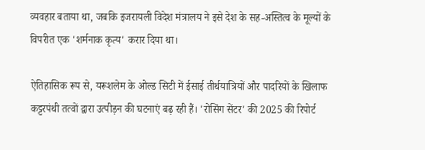व्यवहार बताया था, जबकि इजरायली विदेश मंत्रालय ने इसे देश के सह-अस्तित्व के मूल्यों के विपरीत एक 'शर्मनाक कृत्य' करार दिया था।

ऐतिहासिक रूप से, यरूशलेम के ओल्ड सिटी में ईसाई तीर्थयात्रियों और पादरियों के खिलाफ कट्टरपंथी तत्वों द्वारा उत्पीड़न की घटनाएं बढ़ रही हैं। 'रोसिंग सेंटर' की 2025 की रिपोर्ट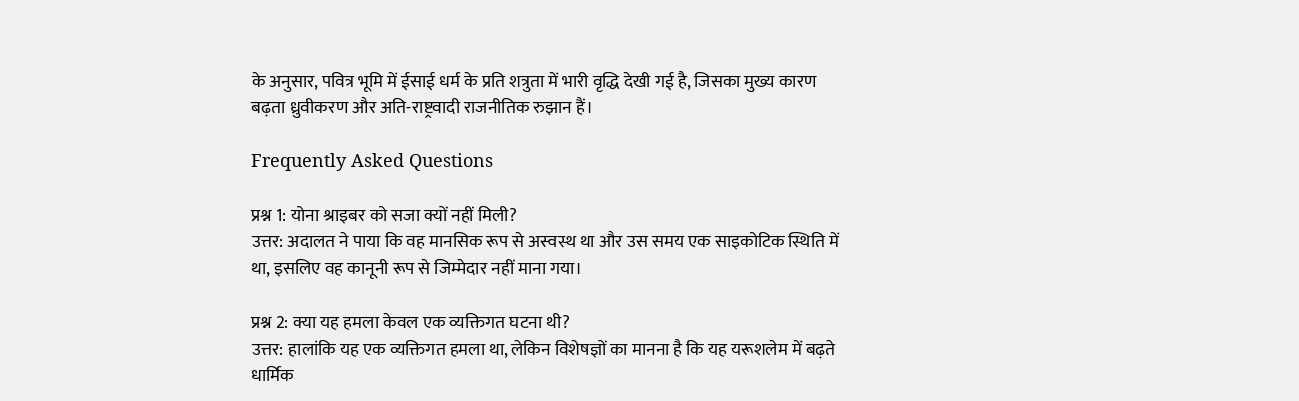के अनुसार, पवित्र भूमि में ईसाई धर्म के प्रति शत्रुता में भारी वृद्धि देखी गई है, जिसका मुख्य कारण बढ़ता ध्रुवीकरण और अति-राष्ट्रवादी राजनीतिक रुझान हैं।

Frequently Asked Questions

प्रश्न 1: योना श्राइबर को सजा क्यों नहीं मिली?
उत्तर: अदालत ने पाया कि वह मानसिक रूप से अस्वस्थ था और उस समय एक साइकोटिक स्थिति में था, इसलिए वह कानूनी रूप से जिम्मेदार नहीं माना गया।

प्रश्न 2: क्या यह हमला केवल एक व्यक्तिगत घटना थी?
उत्तर: हालांकि यह एक व्यक्तिगत हमला था, लेकिन विशेषज्ञों का मानना है कि यह यरूशलेम में बढ़ते धार्मिक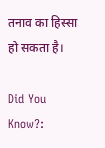तनाव का हिस्सा हो सकता है।

Did You Know?: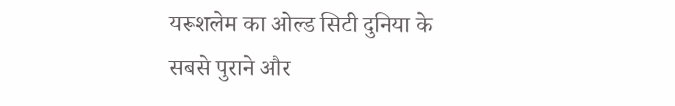यरूशलेम का ओल्ड सिटी दुनिया के सबसे पुराने और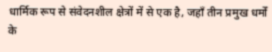धार्मिक रूप से संवेदनशील क्षेत्रों में से एक है, जहाँ तीन प्रमुख धर्मों के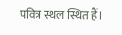पवित्र स्थल स्थित हैं।